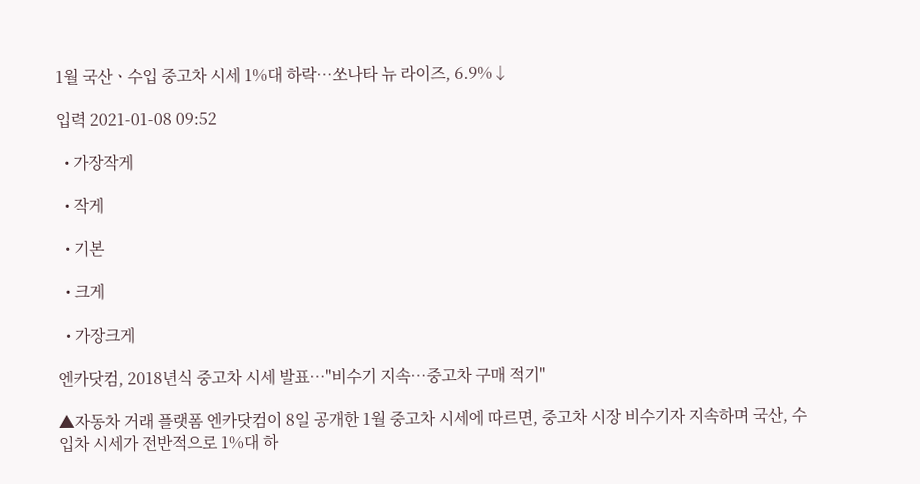1월 국산ㆍ수입 중고차 시세 1%대 하락…쏘나타 뉴 라이즈, 6.9%↓

입력 2021-01-08 09:52

  • 가장작게

  • 작게

  • 기본

  • 크게

  • 가장크게

엔카닷컴, 2018년식 중고차 시세 발표…"비수기 지속…중고차 구매 적기"

▲자동차 거래 플랫폼 엔카닷컴이 8일 공개한 1월 중고차 시세에 따르면, 중고차 시장 비수기자 지속하며 국산, 수입차 시세가 전반적으로 1%대 하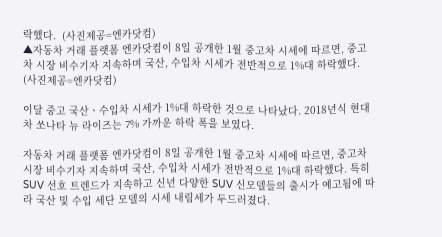락했다.  (사진제공=엔카닷컴)
▲자동차 거래 플랫폼 엔카닷컴이 8일 공개한 1월 중고차 시세에 따르면, 중고차 시장 비수기자 지속하며 국산, 수입차 시세가 전반적으로 1%대 하락했다. (사진제공=엔카닷컴)

이달 중고 국산ㆍ수입차 시세가 1%대 하락한 것으로 나타났다. 2018년식 현대차 쏘나타 뉴 라이즈는 7% 가까운 하락 폭을 보였다.

자동차 거래 플랫폼 엔카닷컴이 8일 공개한 1월 중고차 시세에 따르면, 중고차 시장 비수기자 지속하며 국산, 수입차 시세가 전반적으로 1%대 하락했다. 특히 SUV 선호 트렌드가 지속하고 신년 다양한 SUV 신모델들의 출시가 예고됨에 따라 국산 및 수입 세단 모델의 시세 내림세가 두드러졌다.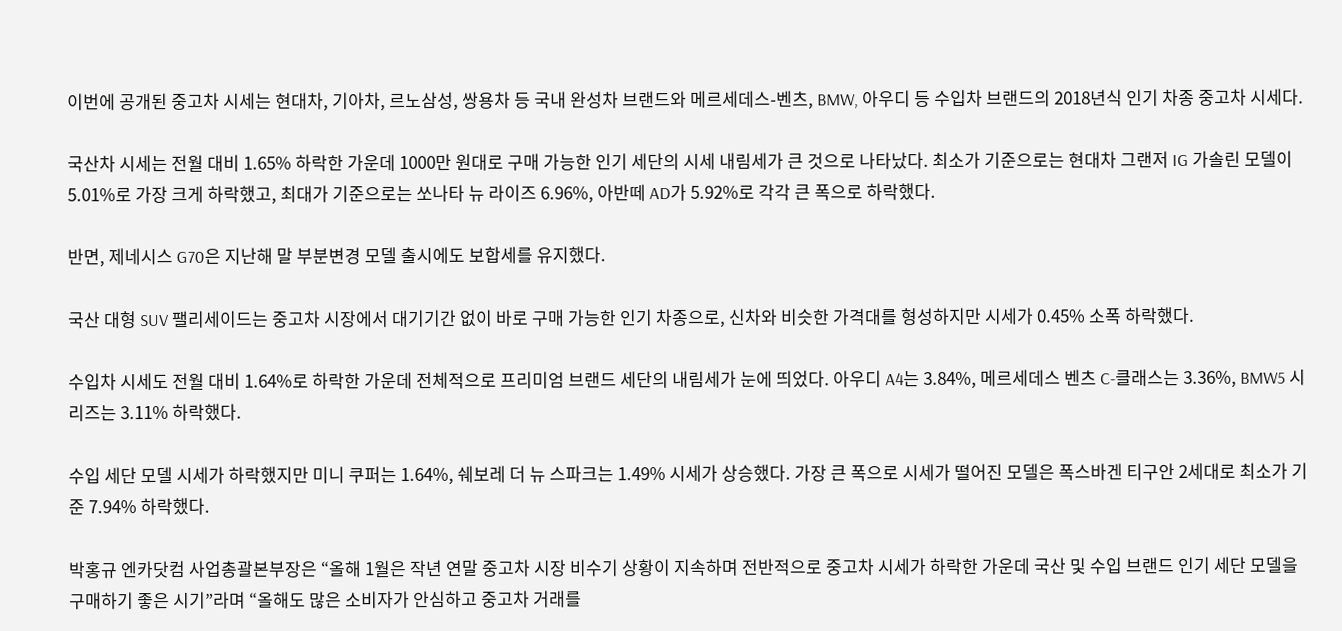이번에 공개된 중고차 시세는 현대차, 기아차, 르노삼성, 쌍용차 등 국내 완성차 브랜드와 메르세데스-벤츠, BMW, 아우디 등 수입차 브랜드의 2018년식 인기 차종 중고차 시세다.

국산차 시세는 전월 대비 1.65% 하락한 가운데 1000만 원대로 구매 가능한 인기 세단의 시세 내림세가 큰 것으로 나타났다. 최소가 기준으로는 현대차 그랜저 IG 가솔린 모델이 5.01%로 가장 크게 하락했고, 최대가 기준으로는 쏘나타 뉴 라이즈 6.96%, 아반떼 AD가 5.92%로 각각 큰 폭으로 하락했다.

반면, 제네시스 G70은 지난해 말 부분변경 모델 출시에도 보합세를 유지했다.

국산 대형 SUV 팰리세이드는 중고차 시장에서 대기기간 없이 바로 구매 가능한 인기 차종으로, 신차와 비슷한 가격대를 형성하지만 시세가 0.45% 소폭 하락했다.

수입차 시세도 전월 대비 1.64%로 하락한 가운데 전체적으로 프리미엄 브랜드 세단의 내림세가 눈에 띄었다. 아우디 A4는 3.84%, 메르세데스 벤츠 C-클래스는 3.36%, BMW5 시리즈는 3.11% 하락했다.

수입 세단 모델 시세가 하락했지만 미니 쿠퍼는 1.64%, 쉐보레 더 뉴 스파크는 1.49% 시세가 상승했다. 가장 큰 폭으로 시세가 떨어진 모델은 폭스바겐 티구안 2세대로 최소가 기준 7.94% 하락했다.

박홍규 엔카닷컴 사업총괄본부장은 “올해 1월은 작년 연말 중고차 시장 비수기 상황이 지속하며 전반적으로 중고차 시세가 하락한 가운데 국산 및 수입 브랜드 인기 세단 모델을 구매하기 좋은 시기”라며 “올해도 많은 소비자가 안심하고 중고차 거래를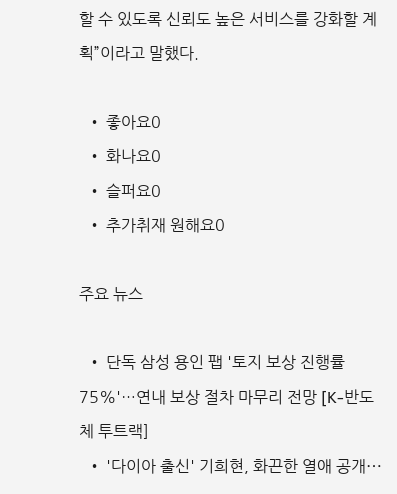할 수 있도록 신뢰도 높은 서비스를 강화할 계획”이라고 말했다.

  • 좋아요0
  • 화나요0
  • 슬퍼요0
  • 추가취재 원해요0

주요 뉴스

  • 단독 삼성 용인 팹 '토지 보상 진행률 75%'…연내 보상 절차 마무리 전망 [K-반도체 투트랙]
  • '다이아 출신' 기희현, 화끈한 열애 공개⋯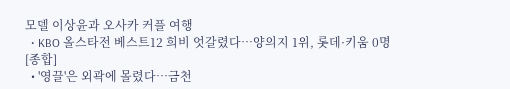모델 이상윤과 오사카 커플 여행
  • KBO 올스타전 베스트12 희비 엇갈렸다⋯양의지 1위, 롯데·키움 0명 [종합]
  • '영끌'은 외곽에 몰렸다…금천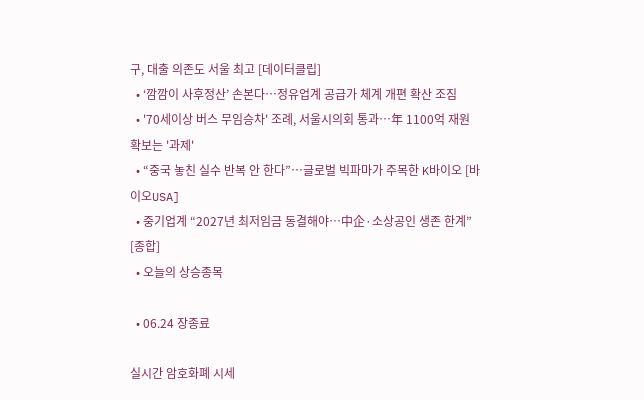구, 대출 의존도 서울 최고 [데이터클립]
  • ‘깜깜이 사후정산’ 손본다…정유업계 공급가 체계 개편 확산 조짐
  • '70세이상 버스 무임승차' 조례, 서울시의회 통과…年 1100억 재원 확보는 '과제'
  • “중국 놓친 실수 반복 안 한다”…글로벌 빅파마가 주목한 K바이오 [바이오USA]
  • 중기업계 “2027년 최저임금 동결해야…中企·소상공인 생존 한계” [종합]
  • 오늘의 상승종목

  • 06.24 장종료

실시간 암호화폐 시세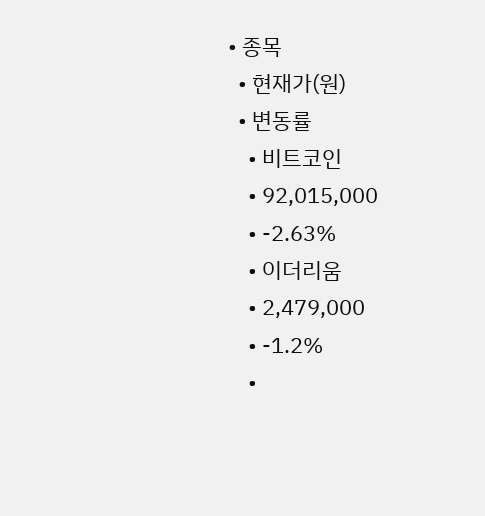• 종목
  • 현재가(원)
  • 변동률
    • 비트코인
    • 92,015,000
    • -2.63%
    • 이더리움
    • 2,479,000
    • -1.2%
    •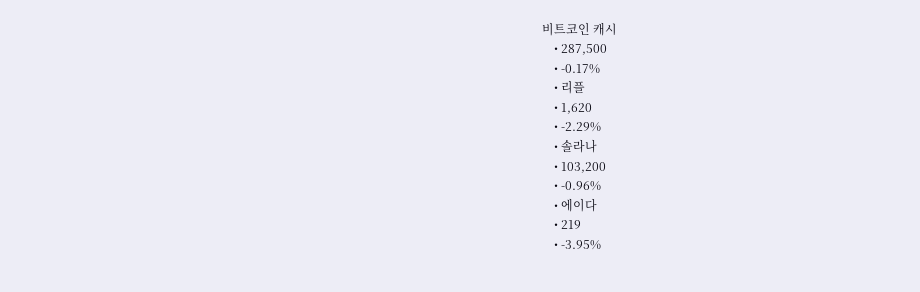비트코인 캐시
    • 287,500
    • -0.17%
    • 리플
    • 1,620
    • -2.29%
    • 솔라나
    • 103,200
    • -0.96%
    • 에이다
    • 219
    • -3.95%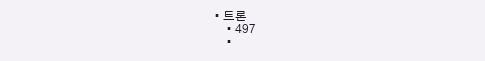• 트론
    • 497
    •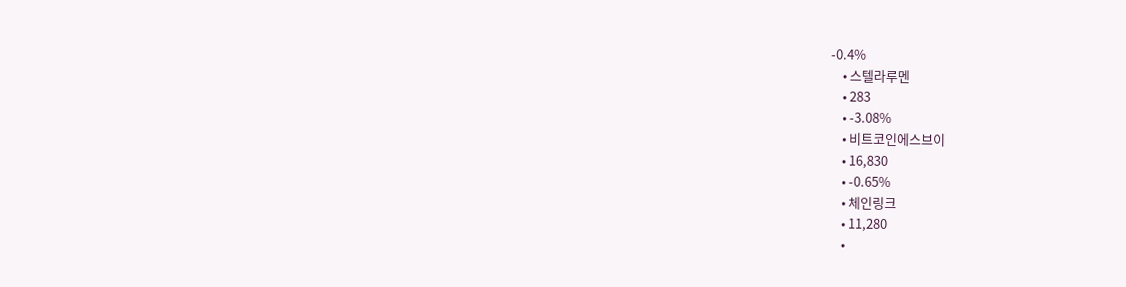-0.4%
    • 스텔라루멘
    • 283
    • -3.08%
    • 비트코인에스브이
    • 16,830
    • -0.65%
    • 체인링크
    • 11,280
    •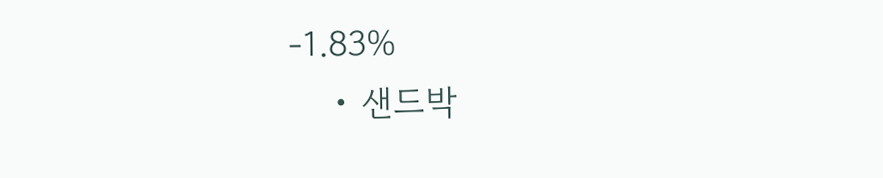-1.83%
    • 샌드박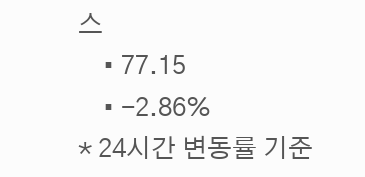스
    • 77.15
    • -2.86%
* 24시간 변동률 기준